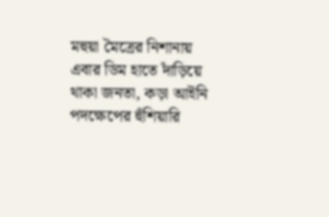মহুয়া মৈত্রের নিশানায় এবার ডিম হাতে দাঁড়িয়ে থাকা জনতা, কড়া আইনি পদক্ষেপের হুঁশিয়ারি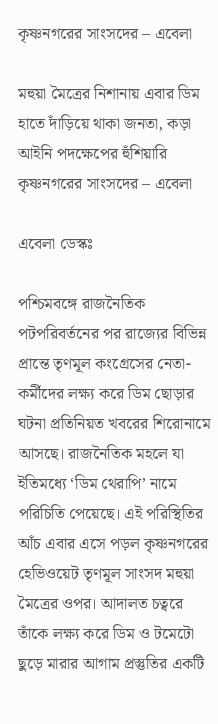কৃষ্ণনগরের সাংসদের – এবেলা

মহুয়া মৈত্রের নিশানায় এবার ডিম হাতে দাঁড়িয়ে থাকা জনতা, কড়া আইনি পদক্ষেপের হুঁশিয়ারি কৃষ্ণনগরের সাংসদের – এবেলা

এবেলা ডেস্কঃ

পশ্চিমবঙ্গে রাজনৈতিক পটপরিবর্তনের পর রাজ্যের বিভিন্ন প্রান্তে তৃণমূল কংগ্রেসের নেতা-কর্মীদের লক্ষ্য করে ডিম ছোড়ার ঘটনা প্রতিনিয়ত খবরের শিরোনামে আসছে। রাজনৈতিক মহলে যা ইতিমধ্যে ‘ডিম থেরাপি’ নামে পরিচিতি পেয়েছে। এই পরিস্থিতির আঁচ এবার এসে পড়ল কৃষ্ণনগরের হেভিওয়েট তৃণমূল সাংসদ মহুয়া মৈত্রের ওপর। আদালত চত্বরে তাঁকে লক্ষ্য করে ডিম ও টমেটো ছুড়ে মারার আগাম প্রস্তুতির একটি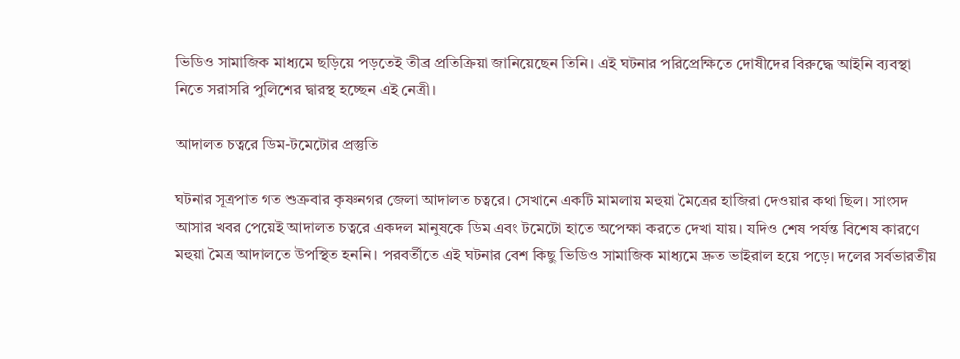ভিডিও সামাজিক মাধ্যমে ছড়িয়ে পড়তেই তীব্র প্রতিক্রিয়া জানিয়েছেন তিনি। এই ঘটনার পরিপ্রেক্ষিতে দোষীদের বিরুদ্ধে আইনি ব্যবস্থা নিতে সরাসরি পুলিশের দ্বারস্থ হচ্ছেন এই নেত্রী।

আদালত চত্বরে ডিম-টমেটোর প্রস্তুতি

ঘটনার সূত্রপাত গত শুক্রবার কৃষ্ণনগর জেলা আদালত চত্বরে। সেখানে একটি মামলায় মহুয়া মৈত্রের হাজিরা দেওয়ার কথা ছিল। সাংসদ আসার খবর পেয়েই আদালত চত্বরে একদল মানুষকে ডিম এবং টমেটো হাতে অপেক্ষা করতে দেখা যায়। যদিও শেষ পর্যন্ত বিশেষ কারণে মহুয়া মৈত্র আদালতে উপস্থিত হননি। পরবর্তীতে এই ঘটনার বেশ কিছু ভিডিও সামাজিক মাধ্যমে দ্রুত ভাইরাল হয়ে পড়ে। দলের সর্বভারতীয়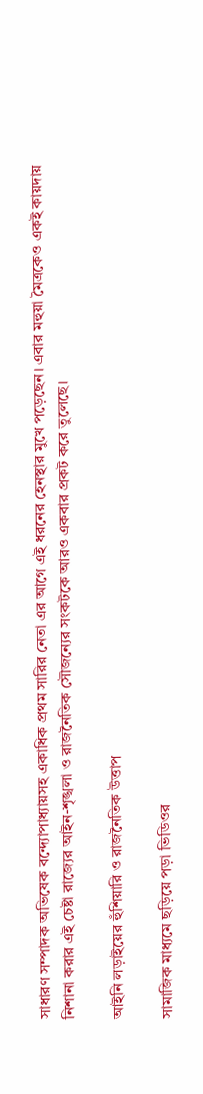সাধারণ সম্পাদক অভিষেক বন্দ্যোপাধ্যায়সহ একাধিক প্রথম সারির নেতা এর আগে এই ধরনের হেনস্থার মুখে পড়েছেন। এবার মহুয়া মৈত্রকেও একই কায়দায় নিশানা করার এই চেষ্টা রাজ্যের আইন-শৃঙ্খলা ও রাজনৈতিক সৌজন্যের সংকটকে আরও একবার প্রকট করে তুলেছে।

আইনি লড়াইয়ের হুঁশিয়ারি ও রাজনৈতিক উত্তাপ

সামাজিক মাধ্যমে ছড়িয়ে পড়া ভিডিওর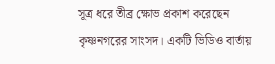সূত্র ধরে তীব্র ক্ষোভ প্রকাশ করেছেন কৃষ্ণনগরের সাংসদ। একটি ভিডিও বার্তায়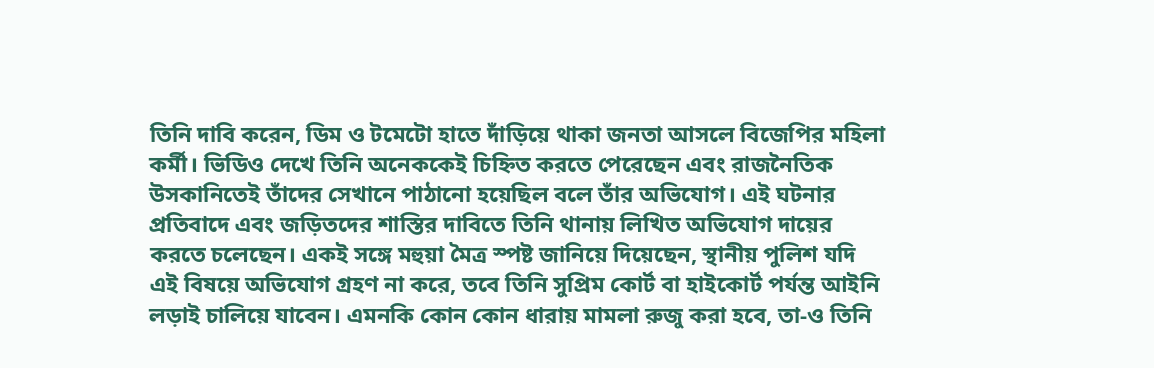তিনি দাবি করেন, ডিম ও টমেটো হাতে দাঁড়িয়ে থাকা জনতা আসলে বিজেপির মহিলা কর্মী। ভিডিও দেখে তিনি অনেককেই চিহ্নিত করতে পেরেছেন এবং রাজনৈতিক উসকানিতেই তাঁদের সেখানে পাঠানো হয়েছিল বলে তাঁর অভিযোগ। এই ঘটনার প্রতিবাদে এবং জড়িতদের শাস্তির দাবিতে তিনি থানায় লিখিত অভিযোগ দায়ের করতে চলেছেন। একই সঙ্গে মহুয়া মৈত্র স্পষ্ট জানিয়ে দিয়েছেন, স্থানীয় পুলিশ যদি এই বিষয়ে অভিযোগ গ্রহণ না করে, তবে তিনি সুপ্রিম কোর্ট বা হাইকোর্ট পর্যন্ত আইনি লড়াই চালিয়ে যাবেন। এমনকি কোন কোন ধারায় মামলা রুজু করা হবে, তা-ও তিনি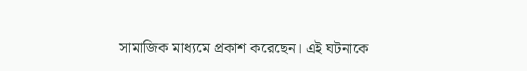সামাজিক মাধ্যমে প্রকাশ করেছেন। এই ঘটনাকে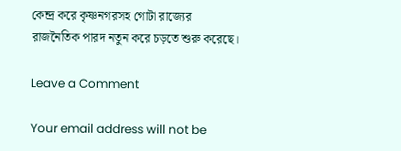কেন্দ্র করে কৃষ্ণনগরসহ গোটা রাজ্যের রাজনৈতিক পারদ নতুন করে চড়তে শুরু করেছে।

Leave a Comment

Your email address will not be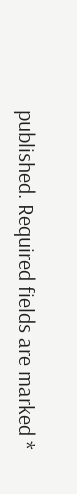published. Required fields are marked *